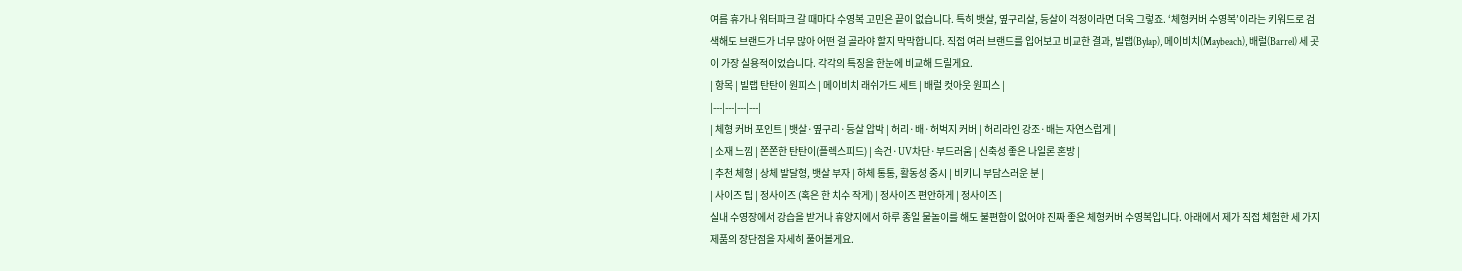여름 휴가나 워터파크 갈 때마다 수영복 고민은 끝이 없습니다. 특히 뱃살, 옆구리살, 등살이 걱정이라면 더욱 그렇죠. ‘체형커버 수영복’이라는 키워드로 검색해도 브랜드가 너무 많아 어떤 걸 골라야 할지 막막합니다. 직접 여러 브랜드를 입어보고 비교한 결과, 빌랩(Bylap), 메이비치(Maybeach), 배럴(Barrel) 세 곳이 가장 실용적이었습니다. 각각의 특징을 한눈에 비교해 드릴게요.
| 항목 | 빌랩 탄탄이 원피스 | 메이비치 래쉬가드 세트 | 배럴 컷아웃 원피스 |
|---|---|---|---|
| 체형 커버 포인트 | 뱃살·옆구리·등살 압박 | 허리·배·허벅지 커버 | 허리라인 강조·배는 자연스럽게 |
| 소재 느낌 | 쫀쫀한 탄탄이(플렉스피드) | 속건·UV차단·부드러움 | 신축성 좋은 나일론 혼방 |
| 추천 체형 | 상체 발달형, 뱃살 부자 | 하체 통통, 활동성 중시 | 비키니 부담스러운 분 |
| 사이즈 팁 | 정사이즈 (혹은 한 치수 작게) | 정사이즈 편안하게 | 정사이즈 |
실내 수영장에서 강습을 받거나 휴양지에서 하루 종일 물놀이를 해도 불편함이 없어야 진짜 좋은 체형커버 수영복입니다. 아래에서 제가 직접 체험한 세 가지 제품의 장단점을 자세히 풀어볼게요.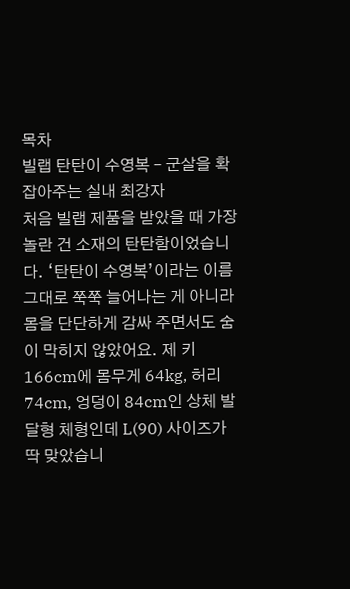목차
빌랩 탄탄이 수영복 – 군살을 확 잡아주는 실내 최강자
처음 빌랩 제품을 받았을 때 가장 놀란 건 소재의 탄탄함이었습니다. ‘탄탄이 수영복’이라는 이름 그대로 쭉쭉 늘어나는 게 아니라 몸을 단단하게 감싸 주면서도 숨이 막히지 않았어요. 제 키 166cm에 몸무게 64kg, 허리 74cm, 엉덩이 84cm인 상체 발달형 체형인데 L(90) 사이즈가 딱 맞았습니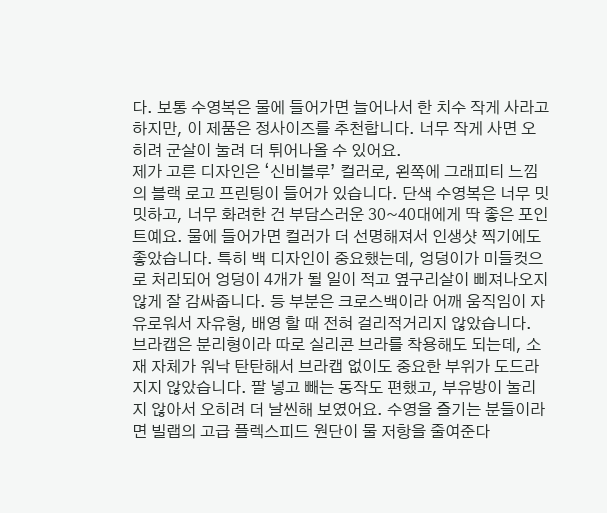다. 보통 수영복은 물에 들어가면 늘어나서 한 치수 작게 사라고 하지만, 이 제품은 정사이즈를 추천합니다. 너무 작게 사면 오히려 군살이 눌려 더 튀어나올 수 있어요.
제가 고른 디자인은 ‘신비블루’ 컬러로, 왼쪽에 그래피티 느낌의 블랙 로고 프린팅이 들어가 있습니다. 단색 수영복은 너무 밋밋하고, 너무 화려한 건 부담스러운 30~40대에게 딱 좋은 포인트예요. 물에 들어가면 컬러가 더 선명해져서 인생샷 찍기에도 좋았습니다. 특히 백 디자인이 중요했는데, 엉덩이가 미들컷으로 처리되어 엉덩이 4개가 될 일이 적고 옆구리살이 삐져나오지 않게 잘 감싸줍니다. 등 부분은 크로스백이라 어깨 움직임이 자유로워서 자유형, 배영 할 때 전혀 걸리적거리지 않았습니다.
브라캡은 분리형이라 따로 실리콘 브라를 착용해도 되는데, 소재 자체가 워낙 탄탄해서 브라캡 없이도 중요한 부위가 도드라지지 않았습니다. 팔 넣고 빼는 동작도 편했고, 부유방이 눌리지 않아서 오히려 더 날씬해 보였어요. 수영을 즐기는 분들이라면 빌랩의 고급 플렉스피드 원단이 물 저항을 줄여준다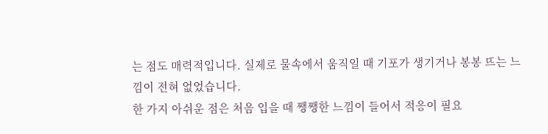는 점도 매력적입니다. 실제로 물속에서 움직일 때 기포가 생기거나 봉봉 뜨는 느낌이 전혀 없었습니다.
한 가지 아쉬운 점은 처음 입을 때 쨍쨍한 느낌이 들어서 적응이 필요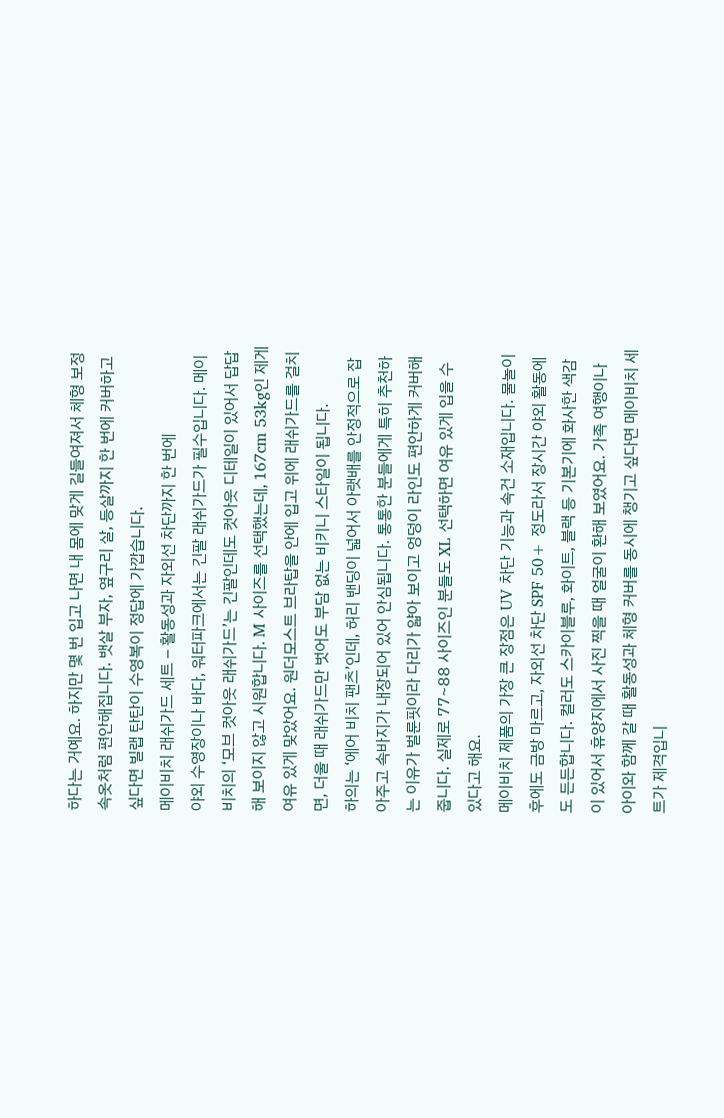하다는 거예요. 하지만 몇 번 입고 나면 내 몸에 맞게 길들여져서 체형 보정 속옷처럼 편안해집니다. 뱃살 부자, 옆구리 살, 등살까지 한 번에 커버하고 싶다면 빌랩 탄탄이 수영복이 정답에 가깝습니다.
메이비치 래쉬가드 세트 – 활동성과 자외선 차단까지 한 번에
야외 수영장이나 바다, 워터파크에서는 긴팔 래쉬가드가 필수입니다. 메이비치의 ‘모브 컷아웃 래쉬가드’는 긴팔인데도 컷아웃 디테일이 있어서 답답해 보이지 않고 시원합니다. M 사이즈를 선택했는데, 167cm 53kg인 제게 여유 있게 맞았어요. 원더모스트 브라탑을 안에 입고 위에 래쉬가드를 걸치면, 더울 때 래쉬가드만 벗어도 부담 없는 비키니 스타일이 됩니다.
하의는 ‘에어 비치 팬츠’인데, 허리 밴딩이 넓어서 아랫배를 안정적으로 잡아주고 속바지가 내장되어 있어 안심됩니다. 통통한 분들에게 특히 추천하는 이유가 벌룬핏이라 다리가 얇아 보이고 엉덩이 라인도 편안하게 커버해 줍니다. 실제로 77~88 사이즈인 분들도 XL 선택하면 여유 있게 입을 수 있다고 해요.
메이비치 제품의 가장 큰 장점은 UV 차단 기능과 속건 소재입니다. 물놀이 후에도 금방 마르고, 자외선 차단 SPF 50+ 정도라서 장시간 야외 활동에도 든든합니다. 컬러도 스카이블루, 화이트, 블랙 등 기본기에 화사한 색감이 있어서 휴양지에서 사진 찍을 때 얼굴이 환해 보였어요. 가족 여행이나 아이와 함께 갈 때 활동성과 체형 커버를 동시에 챙기고 싶다면 메이비치 세트가 제격입니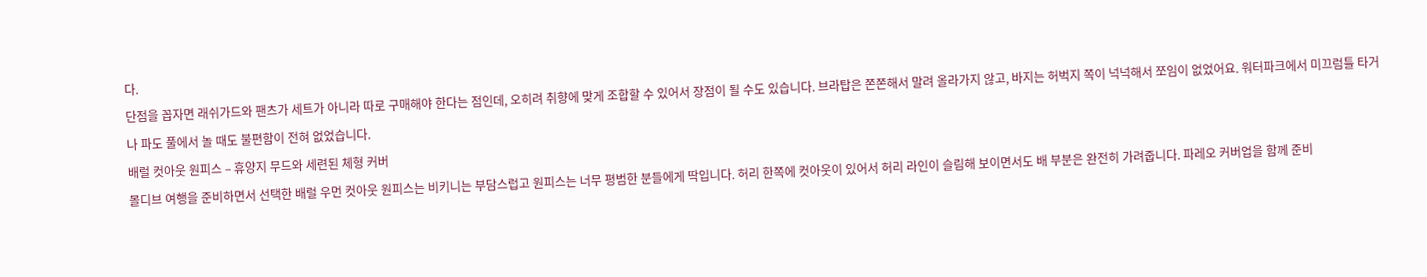다.
단점을 꼽자면 래쉬가드와 팬츠가 세트가 아니라 따로 구매해야 한다는 점인데, 오히려 취향에 맞게 조합할 수 있어서 장점이 될 수도 있습니다. 브라탑은 쫀쫀해서 말려 올라가지 않고, 바지는 허벅지 쪽이 넉넉해서 쪼임이 없었어요. 워터파크에서 미끄럼틀 타거나 파도 풀에서 놀 때도 불편함이 전혀 없었습니다.
배럴 컷아웃 원피스 – 휴양지 무드와 세련된 체형 커버
몰디브 여행을 준비하면서 선택한 배럴 우먼 컷아웃 원피스는 비키니는 부담스럽고 원피스는 너무 평범한 분들에게 딱입니다. 허리 한쪽에 컷아웃이 있어서 허리 라인이 슬림해 보이면서도 배 부분은 완전히 가려줍니다. 파레오 커버업을 함께 준비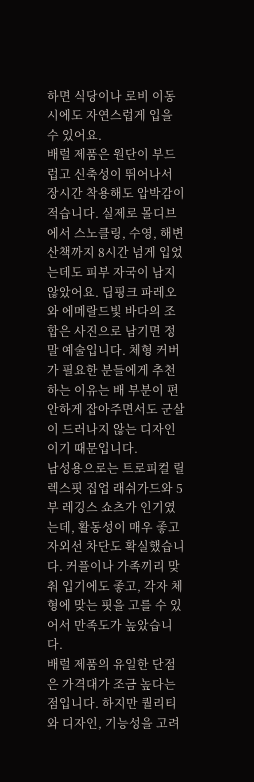하면 식당이나 로비 이동 시에도 자연스럽게 입을 수 있어요.
배럴 제품은 원단이 부드럽고 신축성이 뛰어나서 장시간 착용해도 압박감이 적습니다. 실제로 몰디브에서 스노클링, 수영, 해변 산책까지 8시간 넘게 입었는데도 피부 자국이 남지 않았어요. 딥핑크 파레오와 에메랄드빛 바다의 조합은 사진으로 남기면 정말 예술입니다. 체형 커버가 필요한 분들에게 추천하는 이유는 배 부분이 편안하게 잡아주면서도 군살이 드러나지 않는 디자인이기 때문입니다.
남성용으로는 트로피컬 릴렉스핏 집업 래쉬가드와 5부 레깅스 쇼츠가 인기였는데, 활동성이 매우 좋고 자외선 차단도 확실했습니다. 커플이나 가족끼리 맞춰 입기에도 좋고, 각자 체형에 맞는 핏을 고를 수 있어서 만족도가 높았습니다.
배럴 제품의 유일한 단점은 가격대가 조금 높다는 점입니다. 하지만 퀄리티와 디자인, 기능성을 고려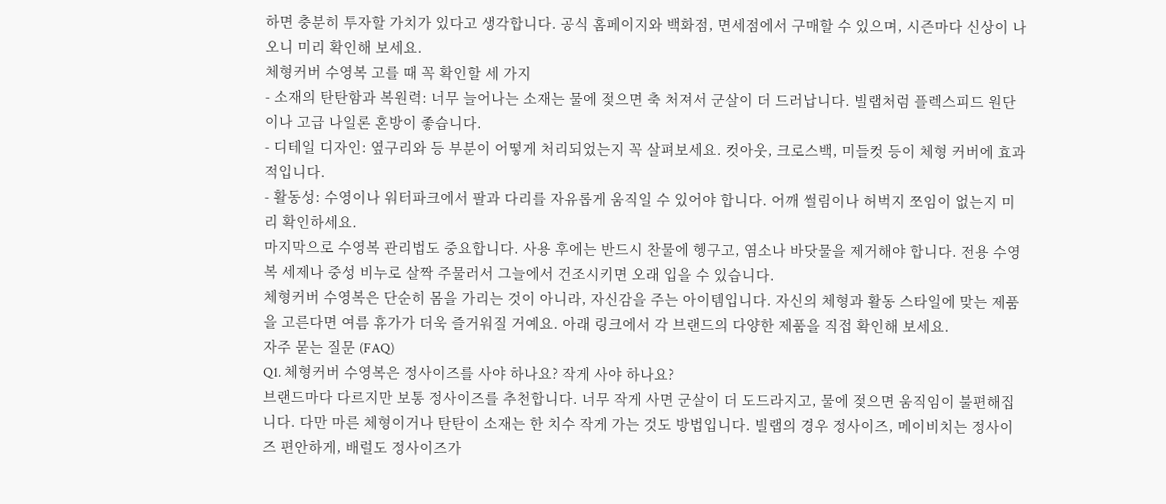하면 충분히 투자할 가치가 있다고 생각합니다. 공식 홈페이지와 백화점, 면세점에서 구매할 수 있으며, 시즌마다 신상이 나오니 미리 확인해 보세요.
체형커버 수영복 고를 때 꼭 확인할 세 가지
- 소재의 탄탄함과 복원력: 너무 늘어나는 소재는 물에 젖으면 축 처져서 군살이 더 드러납니다. 빌랩처럼 플렉스피드 원단이나 고급 나일론 혼방이 좋습니다.
- 디테일 디자인: 옆구리와 등 부분이 어떻게 처리되었는지 꼭 살펴보세요. 컷아웃, 크로스백, 미들컷 등이 체형 커버에 효과적입니다.
- 활동성: 수영이나 워터파크에서 팔과 다리를 자유롭게 움직일 수 있어야 합니다. 어깨 썰림이나 허벅지 쪼임이 없는지 미리 확인하세요.
마지막으로 수영복 관리법도 중요합니다. 사용 후에는 반드시 찬물에 헹구고, 염소나 바닷물을 제거해야 합니다. 전용 수영복 세제나 중성 비누로 살짝 주물러서 그늘에서 건조시키면 오래 입을 수 있습니다.
체형커버 수영복은 단순히 몸을 가리는 것이 아니라, 자신감을 주는 아이템입니다. 자신의 체형과 활동 스타일에 맞는 제품을 고른다면 여름 휴가가 더욱 즐거워질 거예요. 아래 링크에서 각 브랜드의 다양한 제품을 직접 확인해 보세요.
자주 묻는 질문 (FAQ)
Q1. 체형커버 수영복은 정사이즈를 사야 하나요? 작게 사야 하나요?
브랜드마다 다르지만 보통 정사이즈를 추천합니다. 너무 작게 사면 군살이 더 도드라지고, 물에 젖으면 움직임이 불편해집니다. 다만 마른 체형이거나 탄탄이 소재는 한 치수 작게 가는 것도 방법입니다. 빌랩의 경우 정사이즈, 메이비치는 정사이즈 편안하게, 배럴도 정사이즈가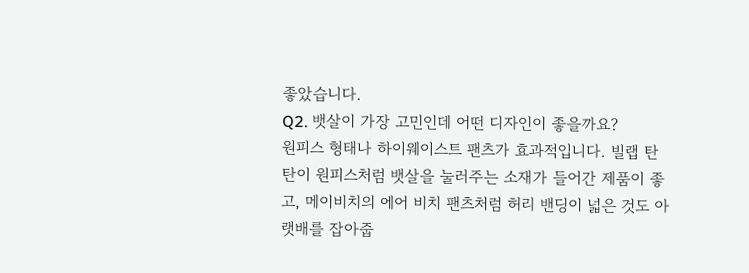좋았습니다.
Q2. 뱃살이 가장 고민인데 어떤 디자인이 좋을까요?
원피스 형태나 하이웨이스트 팬츠가 효과적입니다. 빌랩 탄탄이 원피스처럼 뱃살을 눌러주는 소재가 들어간 제품이 좋고, 메이비치의 에어 비치 팬츠처럼 허리 밴딩이 넓은 것도 아랫배를 잡아줍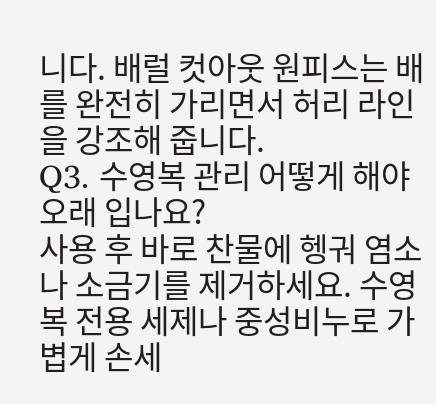니다. 배럴 컷아웃 원피스는 배를 완전히 가리면서 허리 라인을 강조해 줍니다.
Q3. 수영복 관리 어떻게 해야 오래 입나요?
사용 후 바로 찬물에 헹궈 염소나 소금기를 제거하세요. 수영복 전용 세제나 중성비누로 가볍게 손세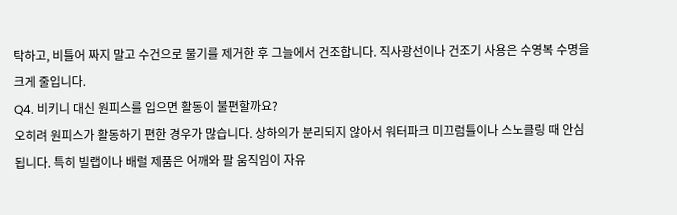탁하고, 비틀어 짜지 말고 수건으로 물기를 제거한 후 그늘에서 건조합니다. 직사광선이나 건조기 사용은 수영복 수명을 크게 줄입니다.
Q4. 비키니 대신 원피스를 입으면 활동이 불편할까요?
오히려 원피스가 활동하기 편한 경우가 많습니다. 상하의가 분리되지 않아서 워터파크 미끄럼틀이나 스노클링 때 안심됩니다. 특히 빌랩이나 배럴 제품은 어깨와 팔 움직임이 자유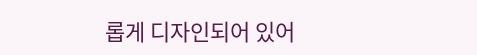롭게 디자인되어 있어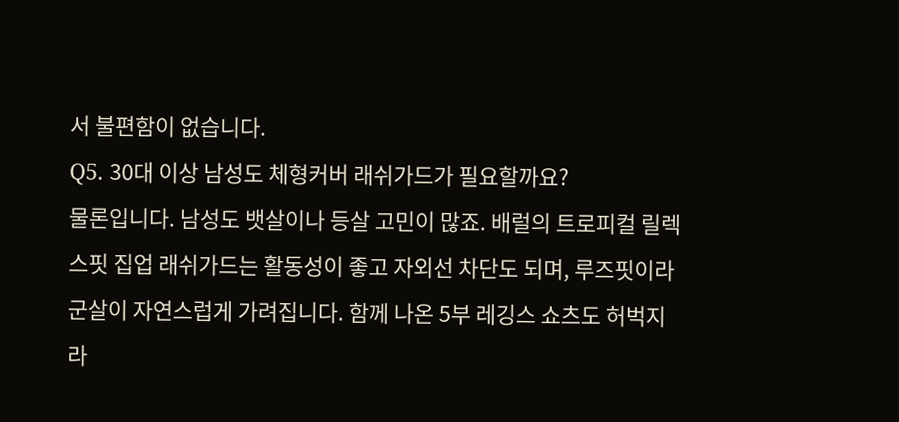서 불편함이 없습니다.
Q5. 30대 이상 남성도 체형커버 래쉬가드가 필요할까요?
물론입니다. 남성도 뱃살이나 등살 고민이 많죠. 배럴의 트로피컬 릴렉스핏 집업 래쉬가드는 활동성이 좋고 자외선 차단도 되며, 루즈핏이라 군살이 자연스럽게 가려집니다. 함께 나온 5부 레깅스 쇼츠도 허벅지 라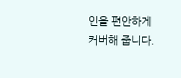인을 편안하게 커버해 줍니다.